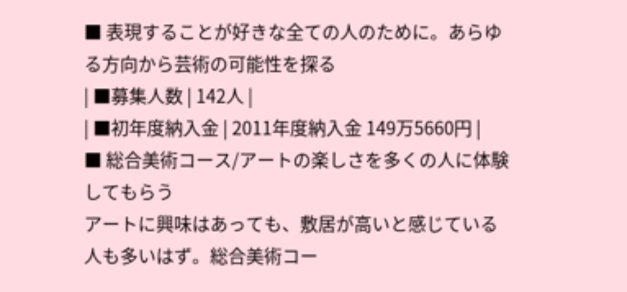■ 表現することが好きな全ての人のために。あらゆる方向から芸術の可能性を探る
| ■募集人数 | 142人 |
| ■初年度納入金 | 2011年度納入金 149万5660円 |
■ 総合美術コース/アートの楽しさを多くの人に体験してもらう
アートに興味はあっても、敷居が高いと感じている人も多いはず。総合美術コー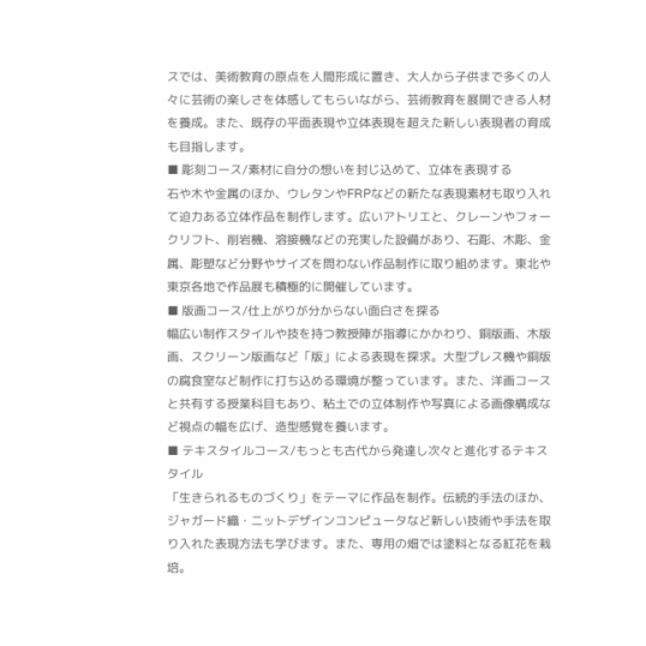スでは、美術教育の原点を人間形成に置き、大人から子供まで多くの人々に芸術の楽しさを体感してもらいながら、芸術教育を展開できる人材を養成。また、既存の平面表現や立体表現を超えた新しい表現者の育成も目指します。
■ 彫刻コース/素材に自分の想いを封じ込めて、立体を表現する
石や木や金属のほか、ウレタンやFRPなどの新たな表現素材も取り入れて迫力ある立体作品を制作します。広いアトリエと、クレーンやフォークリフト、削岩機、溶接機などの充実した設備があり、石彫、木彫、金属、彫塑など分野やサイズを問わない作品制作に取り組めます。東北や東京各地で作品展も積極的に開催しています。
■ 版画コース/仕上がりが分からない面白さを探る
幅広い制作スタイルや技を持つ教授陣が指導にかかわり、銅版画、木版画、スクリーン版画など「版」による表現を探求。大型プレス機や銅版の腐食室など制作に打ち込める環境が整っています。また、洋画コースと共有する授業科目もあり、粘土での立体制作や写真による画像構成など視点の幅を広げ、造型感覚を養います。
■ テキスタイルコース/もっとも古代から発達し次々と進化するテキスタイル
「生きられるものづくり」をテーマに作品を制作。伝統的手法のほか、ジャガード織・ニットデザインコンピュータなど新しい技術や手法を取り入れた表現方法も学びます。また、専用の畑では塗料となる紅花を栽培。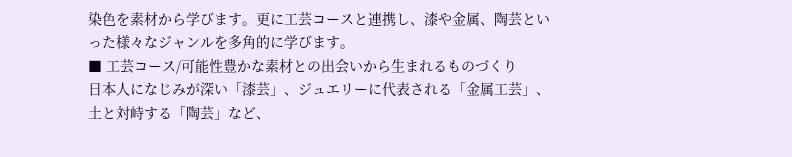染色を素材から学びます。更に工芸コースと連携し、漆や金属、陶芸といった様々なジャンルを多角的に学びます。
■ 工芸コース/可能性豊かな素材との出会いから生まれるものづくり
日本人になじみが深い「漆芸」、ジュエリーに代表される「金属工芸」、土と対峙する「陶芸」など、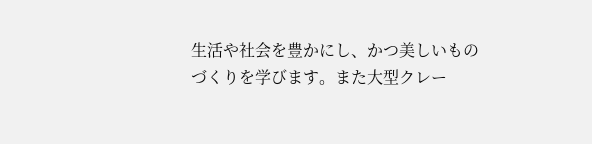生活や社会を豊かにし、かつ美しいものづくりを学びます。また大型クレー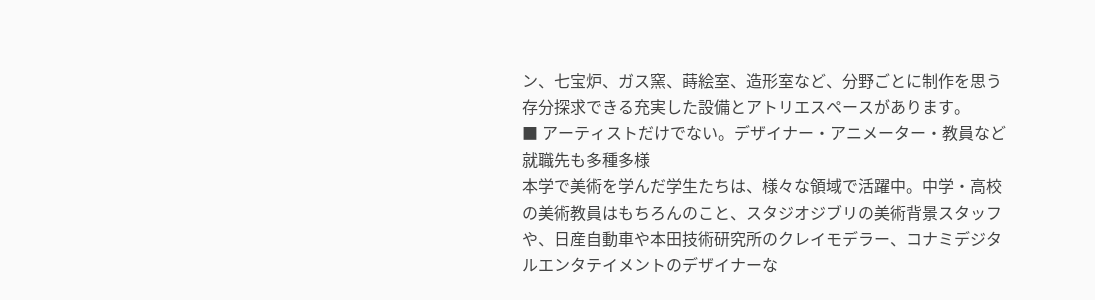ン、七宝炉、ガス窯、蒔絵室、造形室など、分野ごとに制作を思う存分探求できる充実した設備とアトリエスペースがあります。
■ アーティストだけでない。デザイナー・アニメーター・教員など就職先も多種多様
本学で美術を学んだ学生たちは、様々な領域で活躍中。中学・高校の美術教員はもちろんのこと、スタジオジブリの美術背景スタッフや、日産自動車や本田技術研究所のクレイモデラー、コナミデジタルエンタテイメントのデザイナーな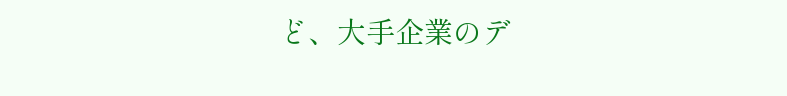ど、大手企業のデ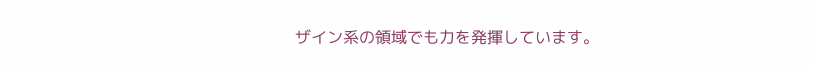ザイン系の領域でも力を発揮しています。